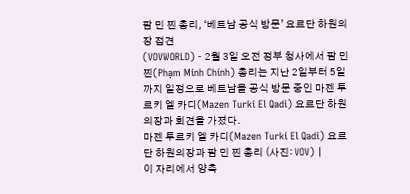팜 민 찐 총리, ‘베트남 공식 방문’ 요르단 하원의장 접견
(VOVWORLD) - 2월 3일 오전 정부 청사에서 팜 민 찐(Phạm Minh Chính) 총리는 지난 2일부터 5일까지 일정으로 베트남을 공식 방문 중인 마젠 투르키 엘 카디(Mazen Turki El Qadi) 요르단 하원의장과 회견을 가졌다.
마젠 투르키 엘 카디(Mazen Turki El Qadi) 요르단 하원의장과 팜 민 찐 총리 (사진: VOV) |
이 자리에서 양측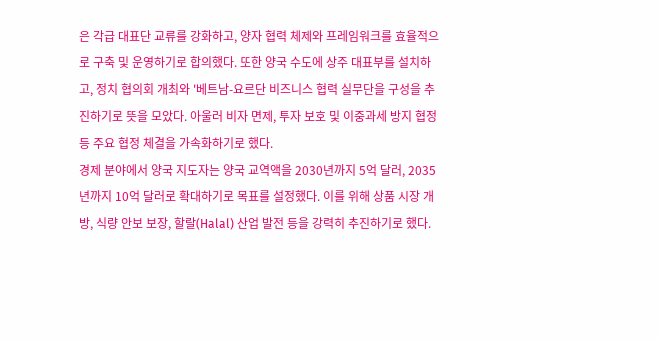은 각급 대표단 교류를 강화하고, 양자 협력 체제와 프레임워크를 효율적으로 구축 및 운영하기로 합의했다. 또한 양국 수도에 상주 대표부를 설치하고, 정치 협의회 개최와 '베트남-요르단 비즈니스 협력 실무단을 구성을 추진하기로 뜻을 모았다. 아울러 비자 면제, 투자 보호 및 이중과세 방지 협정 등 주요 협정 체결을 가속화하기로 했다.
경제 분야에서 양국 지도자는 양국 교역액을 2030년까지 5억 달러, 2035년까지 10억 달러로 확대하기로 목표를 설정했다. 이를 위해 상품 시장 개방, 식량 안보 보장, 할랄(Halal) 산업 발전 등을 강력히 추진하기로 했다.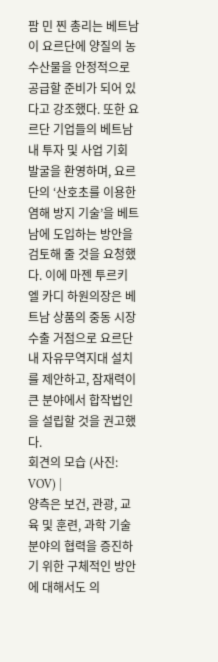팜 민 찐 총리는 베트남이 요르단에 양질의 농수산물을 안정적으로 공급할 준비가 되어 있다고 강조했다. 또한 요르단 기업들의 베트남 내 투자 및 사업 기회 발굴을 환영하며, 요르단의 ‘산호초를 이용한 염해 방지 기술’을 베트남에 도입하는 방안을 검토해 줄 것을 요청했다. 이에 마젠 투르키 엘 카디 하원의장은 베트남 상품의 중동 시장 수출 거점으로 요르단 내 자유무역지대 설치를 제안하고, 잠재력이 큰 분야에서 합작법인을 설립할 것을 권고했다.
회견의 모습 (사진: VOV) |
양측은 보건, 관광, 교육 및 훈련, 과학 기술 분야의 협력을 증진하기 위한 구체적인 방안에 대해서도 의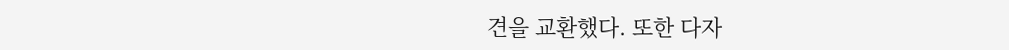견을 교환했다. 또한 다자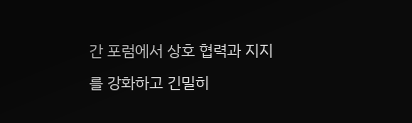간 포럼에서 상호 협력과 지지를 강화하고 긴밀히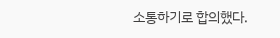소통하기로 합의했다.